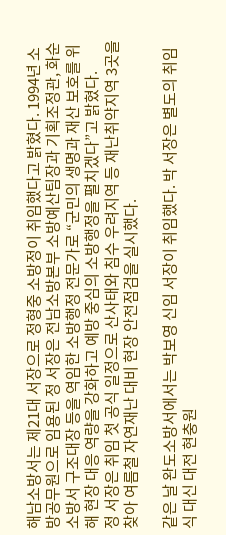해남소방서는 제21대 서장으로 정형중 소방정이 취임했다고 밝혔다. 1994년 소방공무원으로 임용된 정 서장은 전남소방본부 소방예산팀장과 기획조정관, 화순소방서 구조대장 등을 역임한 소방행정 전문가로 “군민의 생명과 재산 보호를 위해 현장 대응 역량을 강화하고 예방 중심의 소방행정을 펼치겠다”고 밝혔다.
정 서장은 취임 첫 공식 일정으로 산사태와 침수 우려지역 등 재난취약지역 3곳을 찾아 여름철 자연재난 대비 현장 안전점검을 실시했다.

같은 날 완도소방서에서는 박보영 신임 서장이 취임했다. 박 서장은 별도의 취임식 대신 대전 현충원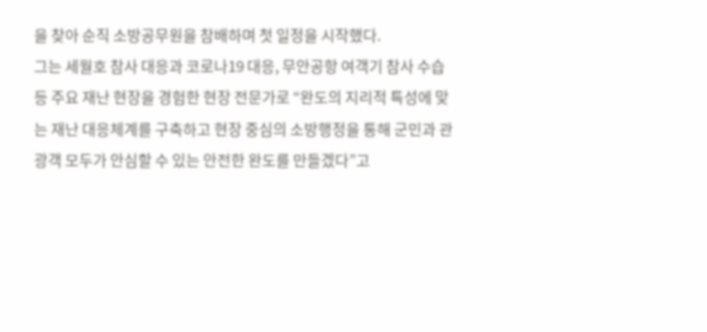을 찾아 순직 소방공무원을 참배하며 첫 일정을 시작했다.
그는 세월호 참사 대응과 코로나19 대응, 무안공항 여객기 참사 수습 등 주요 재난 현장을 경험한 현장 전문가로 “완도의 지리적 특성에 맞는 재난 대응체계를 구축하고 현장 중심의 소방행정을 통해 군민과 관광객 모두가 안심할 수 있는 안전한 완도를 만들겠다”고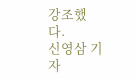강조했다.
신영삼 기자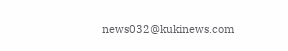news032@kukinews.com